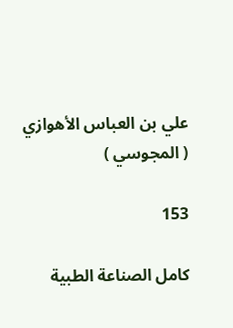علي بن العباس الأهوازي ( المجوسي )

153

كامل الصناعة الطبية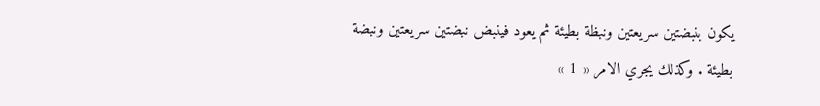يكون بنبضتين سريعتين ونبظة بطيئة ثم يعود فينبض نبضتين سريعتين ونبضة بطيئة . وكذلك يجري الامر « 1 »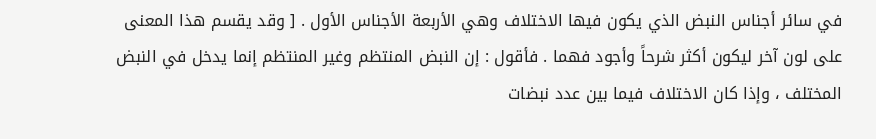في سائر أجناس النبض الذي يكون فيها الاختلاف وهي الأربعة الأجناس الأول . [ وقد يقسم هذا المعنى على لون آخر ليكون أكثر شرحاً وأجود فهما . فأقول : إن النبض المنتظم وغير المنتظم إنما يدخل في النبض المختلف ، وإذا كان الاختلاف فيما بين عدد نبضات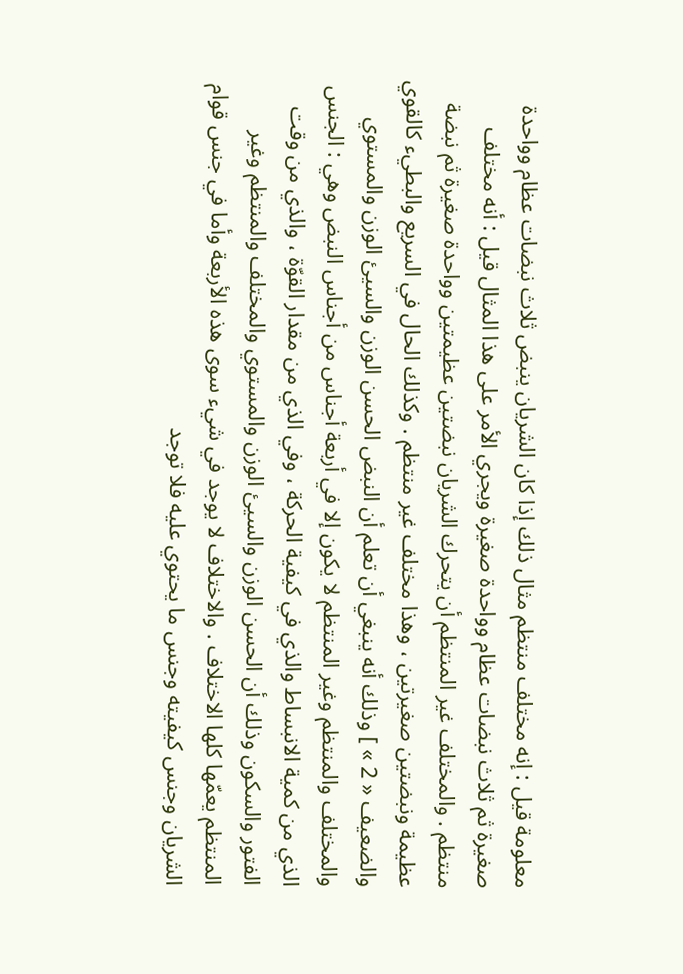معلومة قيل : إنه مختلف منتظم مثال ذلك إذا كان الشريان ينبض ثلاث نبضات عظام وواحدة صغيرة ثم ثلاث نبضات عظام وواحدة صغيرة ويجري الأمر على هذا المثال قيل : أنه مختلف منتظم . والمختلف غير المنتظم أن يتحرك الشريان نبضتين عظيمتين وواحدة صغيرة ثم نبضة عظيمة ونبضتين صغيرتين ، وهذا مختلف غير منتظم . وكذلك الحال في السريع والبطيء كالقوي والضعيف « 2 » ] وذلك أنه ينبغي أن تعلم أن النبض الحسن الوزن والسيئ الوزن والمستوي والمختلف والمنتظم وغير المنتظم لا يكون إلا في أربعة أجناس من أجناس النبض وهي : الجنس الذي من كمية الانبساط والذي في كيفية الحركة ، وفي الذي من مقدار القوّة ، والذي من وقت الفتور والسكون وذلك أن الحسن الوزن والسيئ الوزن والمستوي والمختلف والمنتظم وغير المنتظم يعمّها كلها الاختلاف . والاختلاف لا يوجد في شيء سوى هذه الأربعة وأما في جنس قوام الشريان وجنس كيفيته وجنس ما يحتوي عليه فلا توجد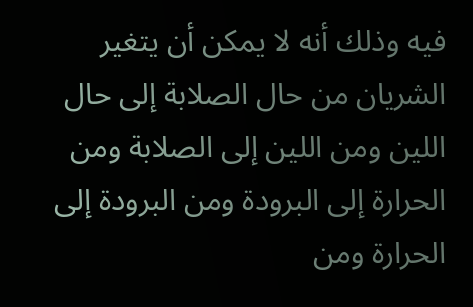فيه وذلك أنه لا يمكن أن يتغير الشريان من حال الصلابة إلى حال اللين ومن اللين إلى الصلابة ومن الحرارة إلى البرودة ومن البرودة إلى الحرارة ومن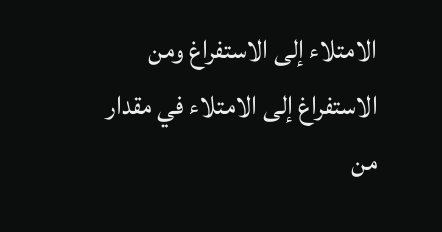الامتلاء إلى الاستفراغ ومن الاستفراغ إلى الامتلاء في مقدار من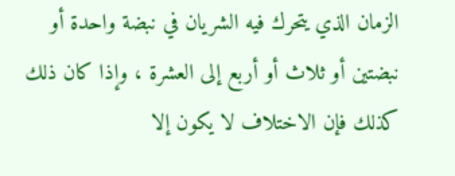الزمان الذي يتحرك فيه الشريان في نبضة واحدة أو نبضتين أو ثلاث أو أربع إلى العشرة ، وإذا كان ذلك كذلك فإن الاختلاف لا يكون إلا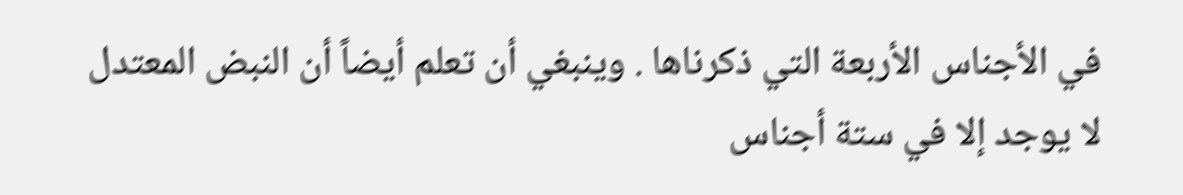في الأجناس الأربعة التي ذكرناها . وينبغي أن تعلم أيضاً أن النبض المعتدل لا يوجد إلا في ستة أجناس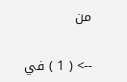من

--> ( 1 ) في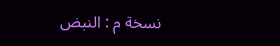نسخة م : النبض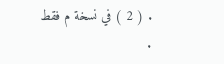. ( 2 ) في نسخة م فقط .